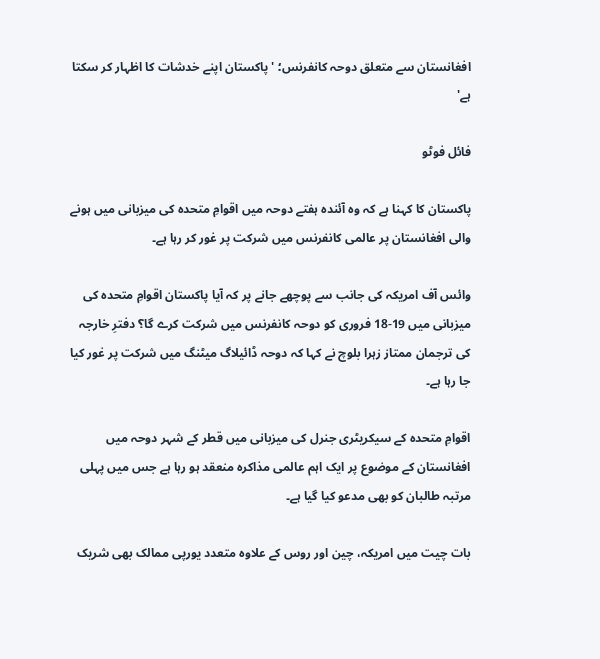افغانستان سے متعلق دوحہ کانفرنس؛ 'پاکستان اپنے خدشات کا اظہار کر سکتا ہے'

فائل فوٹو

پاکستان کا کہنا ہے کہ وہ آئندہ ہفتے دوحہ میں اقوامِ متحدہ کی میزبانی میں ہونے والی افغانستان پر عالمی کانفرنس میں شرکت پر غور کر رہا ہے۔

وائس آف امریکہ کی جانب سے پوچھے جانے پر کہ آیا پاکستان اقوامِ متحدہ کی میزبانی میں 19-18 فروری کو دوحہ کانفرنس میں شرکت کرے گا؟ دفترِ خارجہ کی ترجمان ممتاز زہرا بلوچ نے کہا کہ دوحہ ڈائیلاگ میٹنگ میں شرکت پر غور کیا جا رہا ہے۔

اقوامِ متحدہ کے سیکریٹری جنرل کی میزبانی میں قطر کے شہر دوحہ میں افغانستان کے موضوع پر ایک اہم عالمی مذاکرہ منعقد ہو رہا ہے جس میں پہلی مرتبہ طالبان کو بھی مدعو کیا گیا ہے۔

بات چیت میں امریکہ، چین اور روس کے علاوہ متعدد یورپی ممالک بھی شریک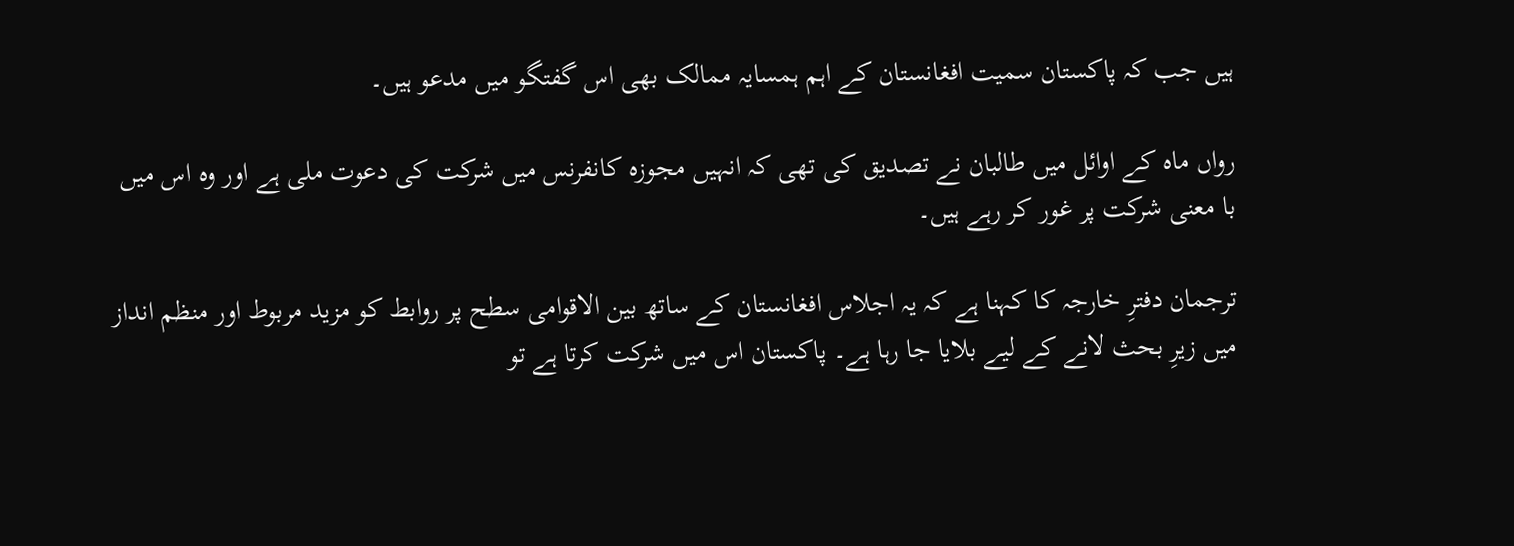ہیں جب کہ پاکستان سمیت افغانستان کے اہم ہمسایہ ممالک بھی اس گفتگو میں مدعو ہیں۔

رواں ماہ کے اوائل میں طالبان نے تصدیق کی تھی کہ انہیں مجوزہ کانفرنس میں شرکت کی دعوت ملی ہے اور وہ اس میں با معنی شرکت پر غور کر رہے ہیں۔

ترجمان دفترِ خارجہ کا کہنا ہے کہ یہ اجلاس افغانستان کے ساتھ بین الاقوامی سطح پر روابط کو مزید مربوط اور منظم انداز میں زیرِ بحث لانے کے لیے بلایا جا رہا ہے۔ پاکستان اس میں شرکت کرتا ہے تو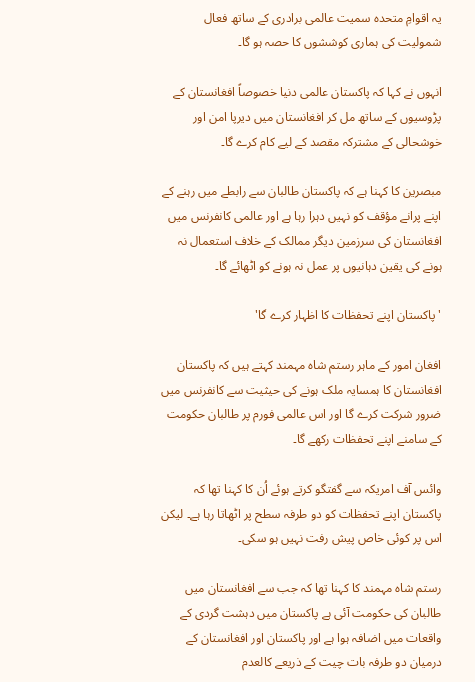یہ اقوامِ متحدہ سمیت عالمی برادری کے ساتھ فعال شمولیت کی ہماری کوششوں کا حصہ ہو گا۔

انہوں نے کہا کہ پاکستان عالمی دنیا خصوصاً افغانستان کے پڑوسیوں کے ساتھ مل کر افغانستان میں دیرپا امن اور خوشحالی کے مشترکہ مقصد کے لیے کام کرے گا۔

مبصرین کا کہنا ہے کہ پاکستان طالبان سے رابطے میں رہنے کے اپنے پرانے مؤقف کو نہیں دہرا رہا ہے اور عالمی کانفرنس میں افغانستان کی سرزمین دیگر ممالک کے خلاف استعمال نہ ہونے کی یقین دہانیوں پر عمل نہ ہونے کو اٹھائے گا۔

'پاکستان اپنے تحفظات کا اظہار کرے گا'

افغان امور کے ماہر رستم شاہ مہمند کہتے ہیں کہ پاکستان افغانستان کا ہمسایہ ملک ہونے کی حیثیت سے کانفرنس میں ضرور شرکت کرے گا اور اس عالمی فورم پر طالبان حکومت کے سامنے اپنے تحفظات رکھے گا۔

وائس آف امریکہ سے گفتگو کرتے ہوئے اُن کا کہنا تھا کہ پاکستان اپنے تحفظات کو دو طرفہ سطح پر اٹھاتا رہا ہے۔ لیکن اس پر کوئی خاص پیش رفت نہیں ہو سکی۔

رستم شاہ مہمند کا کہنا تھا کہ جب سے افغانستان میں طالبان کی حکومت آئی ہے پاکستان میں دہشت گردی کے واقعات میں اضافہ ہوا ہے اور پاکستان اور افغانستان کے درمیان دو طرفہ بات چیت کے ذریعے کالعدم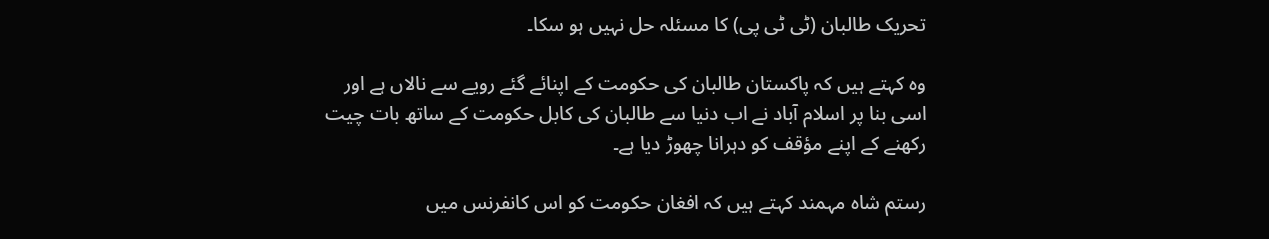تحریک طالبان (ٹی ٹی پی) کا مسئلہ حل نہیں ہو سکا۔

وہ کہتے ہیں کہ پاکستان طالبان کی حکومت کے اپنائے گئے رویے سے نالاں ہے اور اسی بنا پر اسلام آباد نے اب دنیا سے طالبان کی کابل حکومت کے ساتھ بات چیت رکھنے کے اپنے مؤقف کو دہرانا چھوڑ دیا ہے۔

رستم شاہ مہمند کہتے ہیں کہ افغان حکومت کو اس کانفرنس میں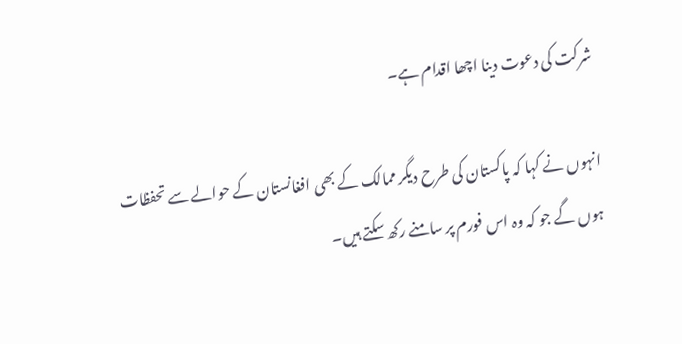شرکت کی دعوت دینا اچھا اقدام ہے۔

انہوں نے کہا کہ پاکستان کی طرح دیگر ممالک کے بھی افغانستان کے حوالے سے تحفظات ہوں گے جو کہ وہ اس فورم پر سامنے رکھ سکتے ہیں۔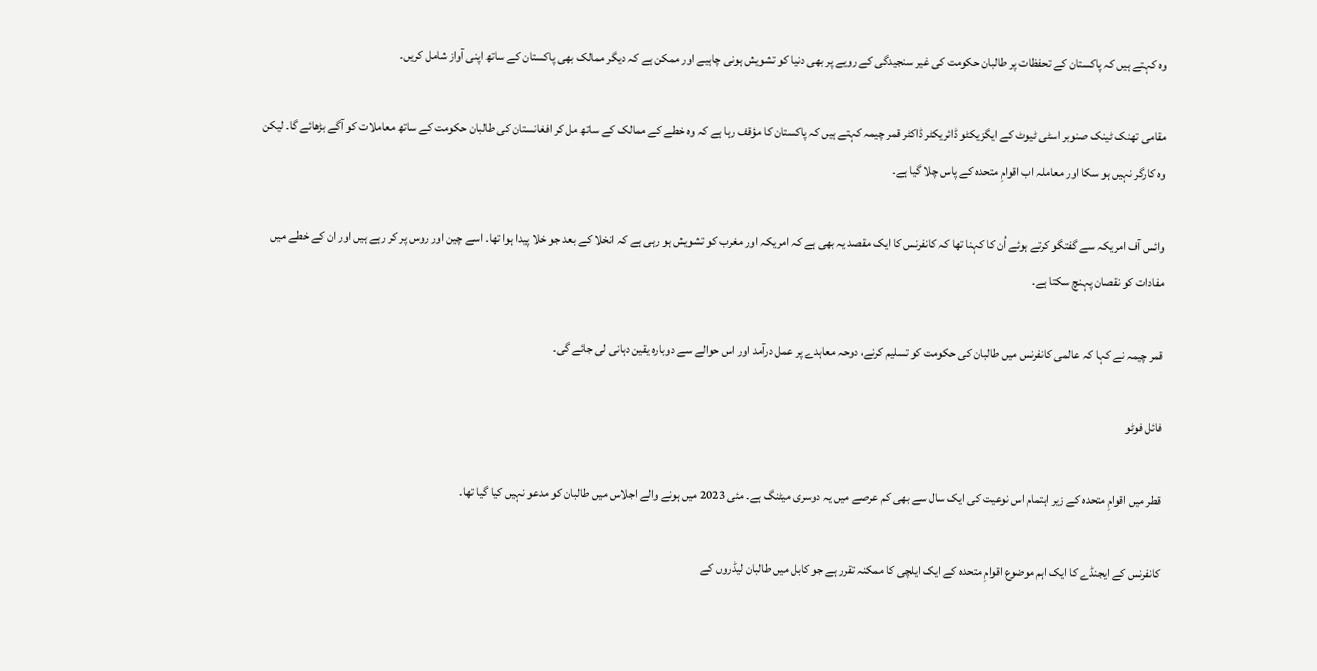وہ کہتے ہیں کہ پاکستان کے تحفظات پر طالبان حکومت کی غیر سنجیدگی کے رویے پر بھی دنیا کو تشویش ہونی چاہیے اور ممکن ہے کہ دیگر ممالک بھی پاکستان کے ساتھ اپنی آواز شامل کریں۔

مقامی تھنک ٹینک صنوبر اسٹی ٹیوٹ کے ایگزیکٹو ڈائریکٹر ڈاکٹر قمر چیمہ کہتے ہیں کہ پاکستان کا مؤقف رہا ہے کہ وہ خطے کے ممالک کے ساتھ مل کر افغانستان کی طالبان حکومت کے ساتھ معاملات کو آگے بڑھائے گا۔ لیکن وہ کارگر نہیں ہو سکا اور معاملہ اب اقوامِ متحدہ کے پاس چلا گیا ہے۔

وائس آف امریکہ سے گفتگو کرتے ہوئے اُن کا کہنا تھا کہ کانفرنس کا ایک مقصد یہ بھی ہے کہ امریکہ اور مغرب کو تشویش ہو رہی ہے کہ انخلا کے بعد جو خلا پیدا ہوا تھا۔ اسے چین اور روس پر کر رہے ہیں اور ان کے خطے میں مفادات کو نقصان پہنچ سکتا ہے۔

قمر چیمہ نے کہا کہ عالمی کانفرنس میں طالبان کی حکومت کو تسلیم کرنے، دوحہ معاہدے پر عمل درآمد اور اس حوالے سے دوبارہ یقین دہانی لی جائے گی۔

فائل فوٹو

قطر میں اقوامِ متحدہ کے زیر اہتمام اس نوعیت کی ایک سال سے بھی کم عرصے میں یہ دوسری میٹنگ ہے۔ مئی 2023 میں ہونے والے اجلاس میں طالبان کو مدعو نہیں کیا گیا تھا۔

کانفرنس کے ایجنڈے کا ایک اہم موضوع اقوامِ متحدہ کے ایک ایلچی کا ممکنہ تقرر ہے جو کابل میں طالبان لیڈروں کے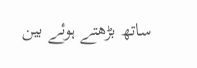ساتھ بڑھتے ہوئے بین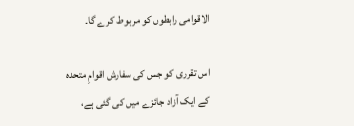الاقوامی رابطوں کو مربوط کرے گا۔

اس تقرری کو جس کی سفارش اقوامِ متحدہ کے ایک آزاد جائزے میں کی گئی ہے،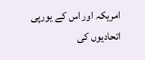امریکہ اور اس کے یورپی اتحادیوں کی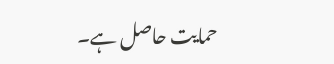حمایت حاصل ہے۔